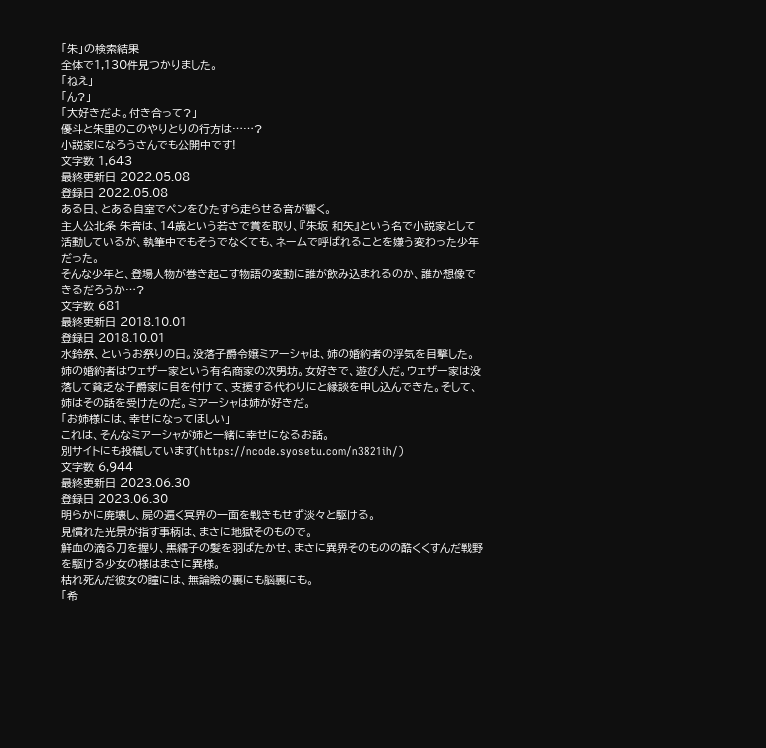「朱」の検索結果
全体で1,130件見つかりました。
「ねえ」
「ん?」
「大好きだよ。付き合って?」
優斗と朱里のこのやりとりの行方は……?
小説家になろうさんでも公開中です!
文字数 1,643
最終更新日 2022.05.08
登録日 2022.05.08
ある日、とある自室でペンをひたすら走らせる音が響く。
主人公北条 朱音は、14歳という若さで賞を取り、『朱坂 和矢』という名で小説家として活動しているが、執筆中でもそうでなくても、ネームで呼ばれることを嫌う変わった少年だった。
そんな少年と、登場人物が巻き起こす物語の変動に誰が飲み込まれるのか、誰か想像できるだろうか…?
文字数 681
最終更新日 2018.10.01
登録日 2018.10.01
水鈴祭、というお祭りの日。没落子爵令嬢ミアーシャは、姉の婚約者の浮気を目撃した。姉の婚約者はウェザー家という有名商家の次男坊。女好きで、遊び人だ。ウェザー家は没落して貧乏な子爵家に目を付けて、支援する代わりにと縁談を申し込んできた。そして、姉はその話を受けたのだ。ミアーシャは姉が好きだ。
「お姉様には、幸せになってほしい」
これは、そんなミアーシャが姉と一緒に幸せになるお話。
別サイトにも投稿しています(https://ncode.syosetu.com/n3821ih/)
文字数 6,944
最終更新日 2023.06.30
登録日 2023.06.30
明らかに廃壊し、屍の遍く冥界の一面を戦きもせず淡々と駆ける。
見慣れた光景が指す事柄は、まさに地獄そのもので。
鮮血の滴る刀を握り、黒繻子の髪を羽ばたかせ、まさに異界そのものの酷くくすんだ戦野を駆ける少女の様はまさに異様。
枯れ死んだ彼女の瞳には、無論瞼の裏にも脳裏にも。
「希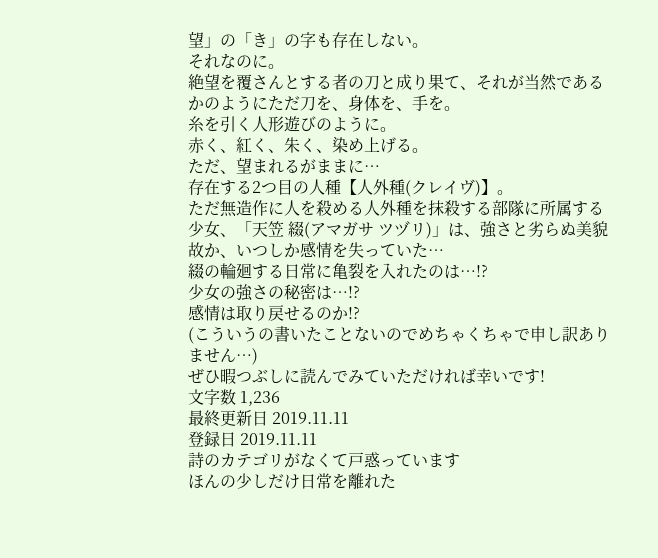望」の「き」の字も存在しない。
それなのに。
絶望を覆さんとする者の刀と成り果て、それが当然であるかのようにただ刀を、身体を、手を。
糸を引く人形遊びのように。
赤く、紅く、朱く、染め上げる。
ただ、望まれるがままに…
存在する2つ目の人種【人外種(クレイヴ)】。
ただ無造作に人を殺める人外種を抹殺する部隊に所属する少女、「天笠 綴(アマガサ ツヅリ)」は、強さと劣らぬ美貌故か、いつしか感情を失っていた…
綴の輪廻する日常に亀裂を入れたのは…!?
少女の強さの秘密は…!?
感情は取り戻せるのか!?
(こういうの書いたことないのでめちゃくちゃで申し訳ありません…)
ぜひ暇つぶしに読んでみていただければ幸いです!
文字数 1,236
最終更新日 2019.11.11
登録日 2019.11.11
詩のカテゴリがなくて戸惑っています
ほんの少しだけ日常を離れた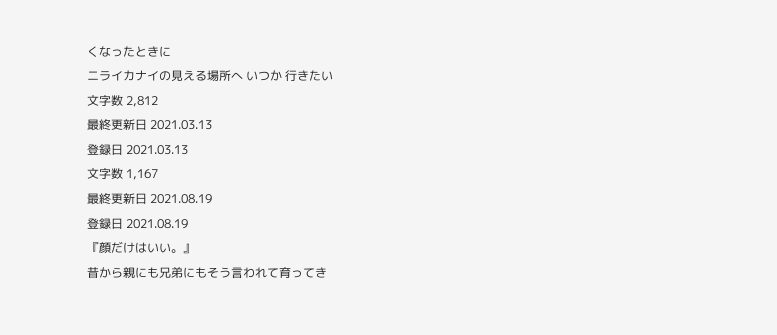くなったときに
ニライカナイの見える場所へ いつか 行きたい
文字数 2,812
最終更新日 2021.03.13
登録日 2021.03.13
文字数 1,167
最終更新日 2021.08.19
登録日 2021.08.19
『顔だけはいい。』
昔から親にも兄弟にもそう言われて育ってき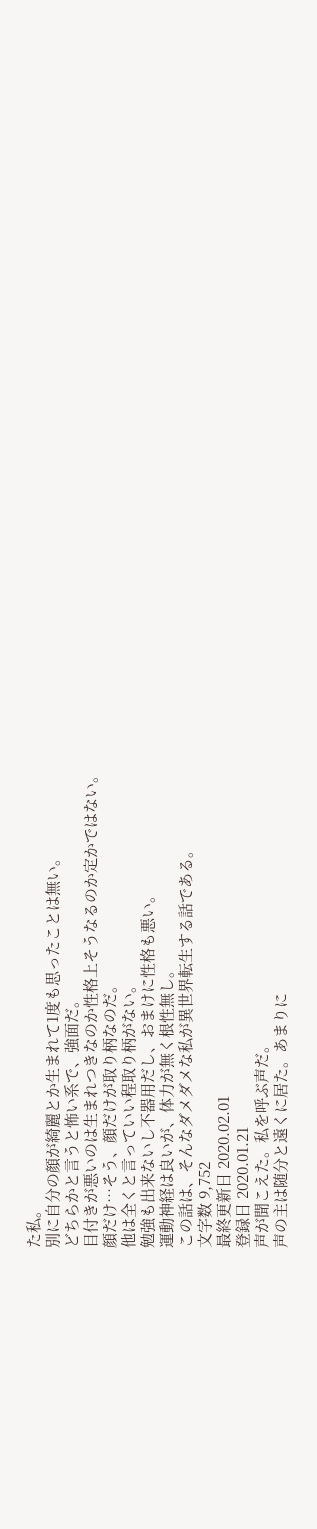た私。
別に自分の顔が綺麗とか生まれて1度も思ったことは無い。
どちらかと言うと怖い系で、強面だ。
目付きが悪いのは生まれつきなのか性格上そうなるのか定かではない。
顔だけ…そう、顔だけが取り柄なのだ。
他は全くと言っていい程取り柄がない。
勉強も出来ないし不器用だし、おまけに性格も悪い。
運動神経は良いが、体力が無く根性無し。
この話は、そんなダメダメな私が異世界転生する話である。
文字数 9,752
最終更新日 2020.02.01
登録日 2020.01.21
声が聞こえた。私を呼ぶ声だ。
声の主は随分と遠くに居た。あまりに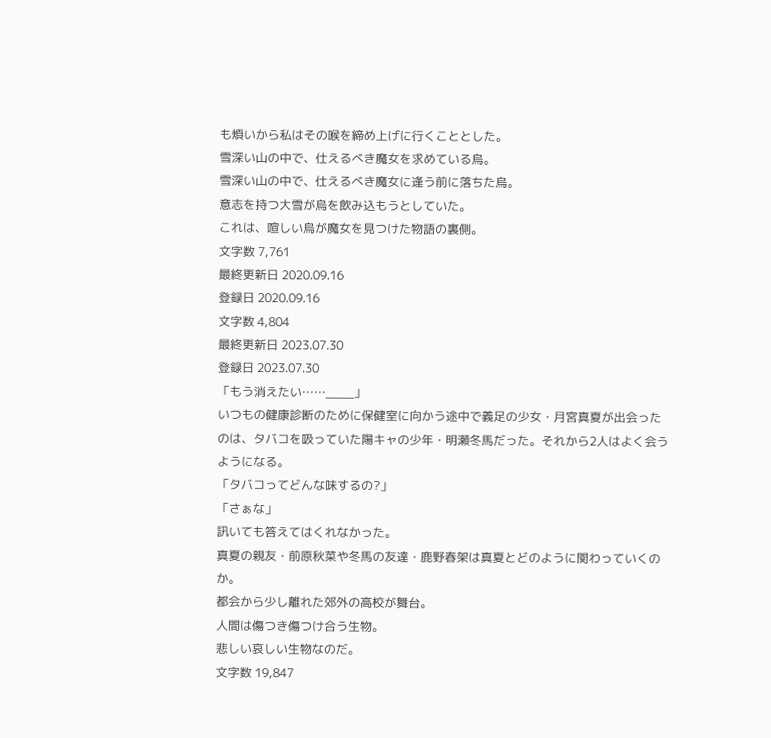も煩いから私はその喉を締め上げに行くこととした。
雪深い山の中で、仕えるべき魔女を求めている烏。
雪深い山の中で、仕えるべき魔女に逢う前に落ちた烏。
意志を持つ大雪が烏を飲み込もうとしていた。
これは、喧しい烏が魔女を見つけた物語の裏側。
文字数 7,761
最終更新日 2020.09.16
登録日 2020.09.16
文字数 4,804
最終更新日 2023.07.30
登録日 2023.07.30
「もう消えたい……____」
いつもの健康診断のために保健室に向かう途中で義足の少女・月宮真夏が出会ったのは、タバコを吸っていた陽キャの少年・明瀬冬馬だった。それから2人はよく会うようになる。
「タバコってどんな味するの?」
「さぁな」
訊いても答えてはくれなかった。
真夏の親友・前原秋菜や冬馬の友達・鹿野春架は真夏とどのように関わっていくのか。
都会から少し離れた郊外の高校が舞台。
人間は傷つき傷つけ合う生物。
悲しい哀しい生物なのだ。
文字数 19,847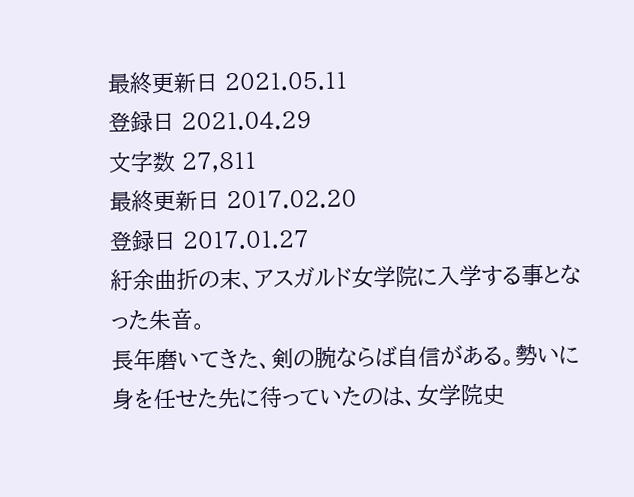最終更新日 2021.05.11
登録日 2021.04.29
文字数 27,811
最終更新日 2017.02.20
登録日 2017.01.27
紆余曲折の末、アスガルド女学院に入学する事となった朱音。
長年磨いてきた、剣の腕ならば自信がある。勢いに身を任せた先に待っていたのは、女学院史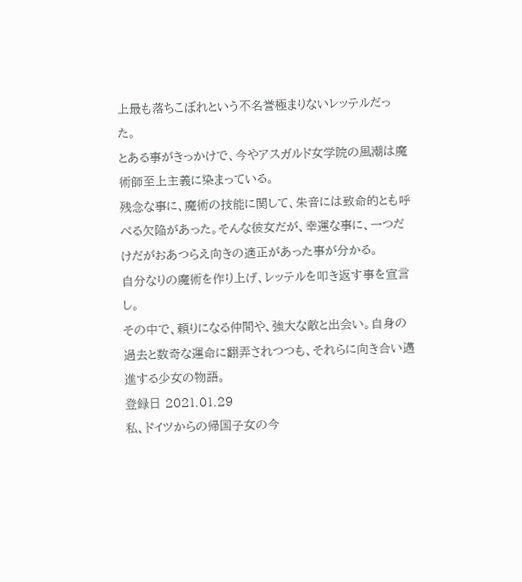上最も落ちこぼれという不名誉極まりないレッテルだった。
とある事がきっかけで、今やアスガルド女学院の風潮は魔術師至上主義に染まっている。
残念な事に、魔術の技能に関して、朱音には致命的とも呼べる欠陥があった。そんな彼女だが、幸運な事に、一つだけだがおあつらえ向きの適正があった事が分かる。
自分なりの魔術を作り上げ、レッテルを叩き返す事を宣言し。
その中で、頼りになる仲間や、強大な敵と出会い。自身の過去と数奇な運命に翻弄されつつも、それらに向き合い邁進する少女の物語。
登録日 2021.01.29
私、ドイツからの帰国子女の今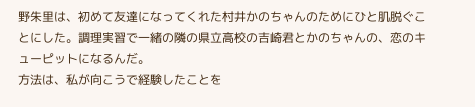野朱里は、初めて友達になってくれた村井かのちゃんのためにひと肌脱ぐことにした。調理実習で一緒の隣の県立高校の吉崎君とかのちゃんの、恋のキューピットになるんだ。
方法は、私が向こうで経験したことを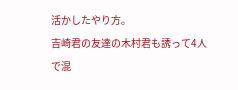活かしたやり方。
吉崎君の友達の木村君も誘って4人で混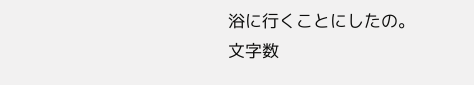浴に行くことにしたの。
文字数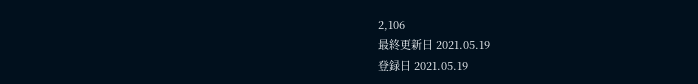2,106
最終更新日 2021.05.19
登録日 2021.05.19